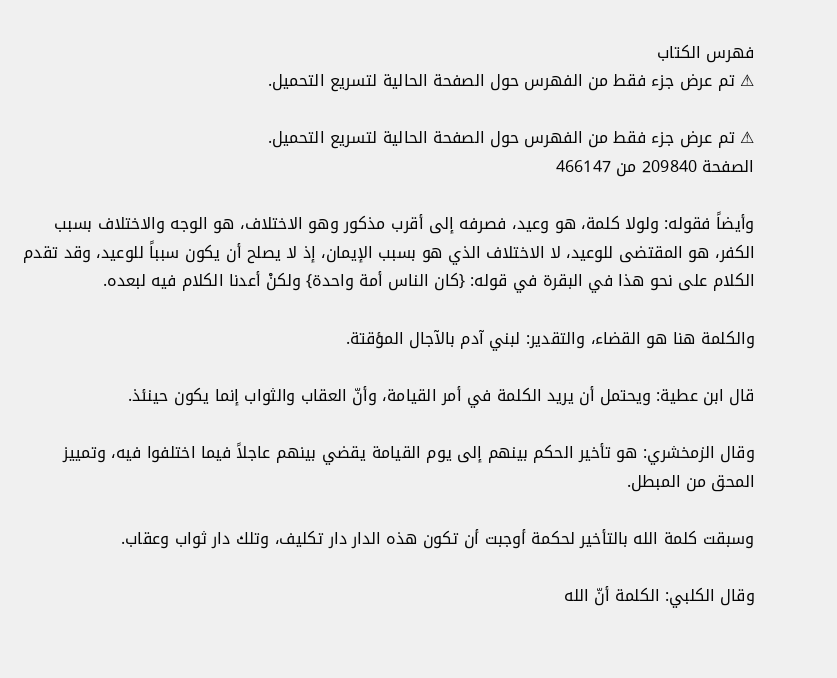فهرس الكتاب
⚠ تم عرض جزء فقط من الفهرس حول الصفحة الحالية لتسريع التحميل.

⚠ تم عرض جزء فقط من الفهرس حول الصفحة الحالية لتسريع التحميل.
الصفحة 209840 من 466147

وأيضاً فقوله: ولولا كلمة، هو وعيد، فصرفه إلى أقرب مذكور وهو الاختلاف، هو الوجه والاختلاف بسبب الكفر، هو المقتضى للوعيد، لا الاختلاف الذي هو بسبب الإيمان، إذ لا يصلح أن يكون سبباً للوعيد، وقد تقدم الكلام على نحو هذا في البقرة في قوله: {كان الناس أمة واحدة} ولكنْ أعدنا الكلام فيه لبعده.

والكلمة هنا هو القضاء، والتقدير: لبني آدم بالآجال المؤقتة.

قال ابن عطية: ويحتمل أن يريد الكلمة في أمر القيامة، وأنّ العقاب والثواب إنما يكون حينئذ.

وقال الزمخشري: هو تأخير الحكم بينهم إلى يوم القيامة يقضي بينهم عاجلاً فيما اختلفوا فيه، وتمييز المحق من المبطل.

وسبقت كلمة الله بالتأخير لحكمة أوجبت أن تكون هذه الدار دار تكليف، وتلك دار ثواب وعقاب.

وقال الكلبي: الكلمة أنّ الله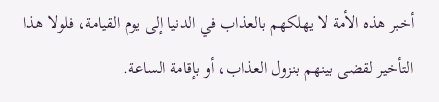أخبر هذه الأمة لا يهلكهم بالعذاب في الدنيا إلى يوم القيامة، فلولا هذا التأخير لقضى بينهم بنزول العذاب، أو بإقامة الساعة.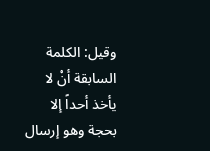وقيل: الكلمة السابقة أنْ لا يأخذ أحداً إلا بحجة وهو إرسال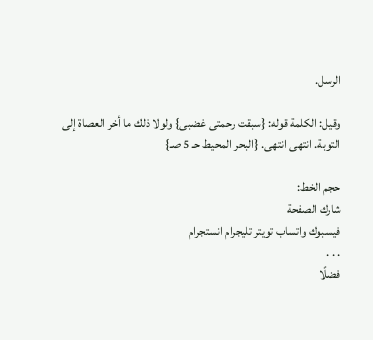الرسل.

وقيل: الكلمة قوله: {سبقت رحمتى غضبى} ولولا ذلك ما أخر العصاة إلى التوبة. انتهى انتهى. {البحر المحيط حـ 5 صـ}

حجم الخط:
شارك الصفحة
فيسبوك واتساب تويتر تليجرام انستجرام
. . .
فضلًا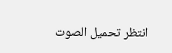انتظر تحميل الصوت